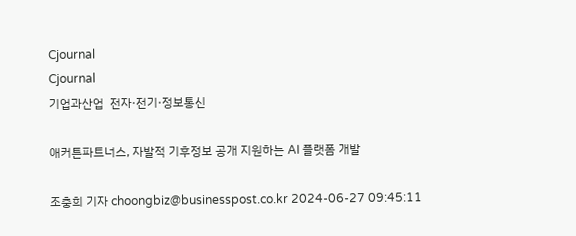Cjournal
Cjournal
기업과산업  전자·전기·정보통신

애커튼파트너스, 자발적 기후정보 공개 지원하는 AI 플랫폼 개발

조충희 기자 choongbiz@businesspost.co.kr 2024-06-27 09:45:11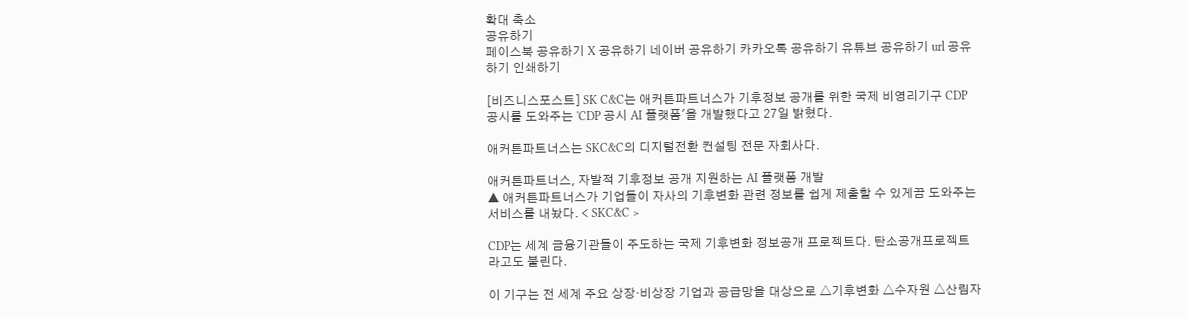확대 축소
공유하기
페이스북 공유하기 X 공유하기 네이버 공유하기 카카오톡 공유하기 유튜브 공유하기 url 공유하기 인쇄하기

[비즈니스포스트] SK C&C는 애커튼파트너스가 기후정보 공개를 위한 국제 비영리기구 CDP 공시를 도와주는 'CDP 공시 AI 플랫폼'을 개발했다고 27일 밝혔다.

애커튼파트너스는 SKC&C의 디지털전환 컨설팅 전문 자회사다.

애커튼파트너스, 자발적 기후정보 공개 지원하는 AI 플랫폼 개발
▲ 애커튼파트너스가 기업들이 자사의 기후변화 관련 정보를 쉽게 제출할 수 있게끔 도와주는 서비스를 내놨다. < SKC&C >

CDP는 세계 금융기관들이 주도하는 국제 기후변화 정보공개 프로젝트다. 탄소공개프로젝트라고도 불린다.

이 기구는 전 세계 주요 상장·비상장 기업과 공급망을 대상으로 △기후변화 △수자원 △산림자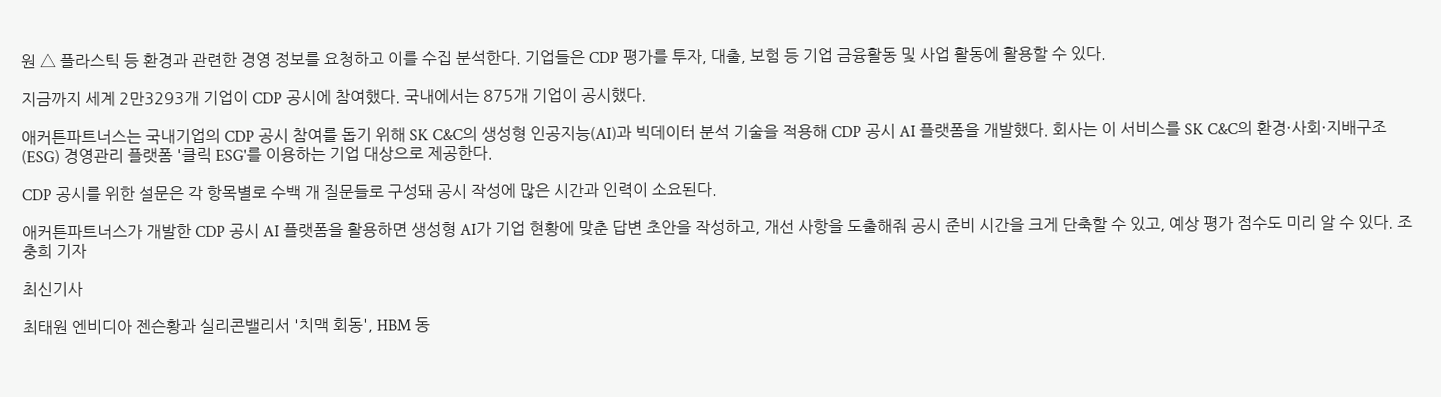원 △ 플라스틱 등 환경과 관련한 경영 정보를 요청하고 이를 수집 분석한다. 기업들은 CDP 평가를 투자, 대출, 보험 등 기업 금융활동 및 사업 활동에 활용할 수 있다.

지금까지 세계 2만3293개 기업이 CDP 공시에 참여했다. 국내에서는 875개 기업이 공시했다.

애커튼파트너스는 국내기업의 CDP 공시 참여를 돕기 위해 SK C&C의 생성형 인공지능(AI)과 빅데이터 분석 기술을 적용해 CDP 공시 AI 플랫폼을 개발했다. 회사는 이 서비스를 SK C&C의 환경·사회·지배구조(ESG) 경영관리 플랫폼 '클릭 ESG'를 이용하는 기업 대상으로 제공한다.

CDP 공시를 위한 설문은 각 항목별로 수백 개 질문들로 구성돼 공시 작성에 많은 시간과 인력이 소요된다.

애커튼파트너스가 개발한 CDP 공시 AI 플랫폼을 활용하면 생성형 AI가 기업 현황에 맞춘 답변 초안을 작성하고, 개선 사항을 도출해줘 공시 준비 시간을 크게 단축할 수 있고, 예상 평가 점수도 미리 알 수 있다. 조충희 기자

최신기사

최태원 엔비디아 젠슨황과 실리콘밸리서 '치맥 회동', HBM 동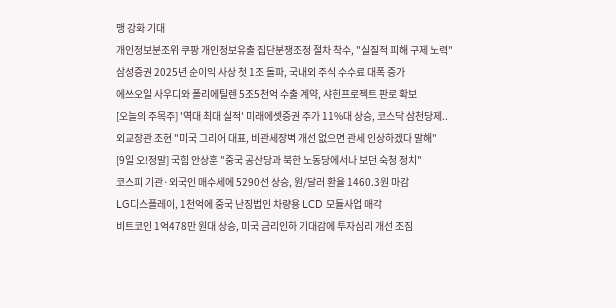맹 강화 기대
개인정보분조위 쿠팡 개인정보유출 집단분쟁조정 절차 착수, "실질적 피해 구제 노력"
삼성증권 2025년 순이익 사상 첫 1조 돌파, 국내외 주식 수수료 대폭 증가
에쓰오일 사우디와 폴리에틸렌 5조5천억 수출 계약, 샤힌프로젝트 판로 확보
[오늘의 주목주] '역대 최대 실적' 미래에셋증권 주가 11%대 상승, 코스닥 삼천당제..
외교장관 조현 "미국 그리어 대표, 비관세장벽 개선 없으면 관세 인상하겠다 말해"
[9일 오!정말] 국힘 안상훈 "중국 공산당과 북한 노동당에서나 보던 숙청 정치"
코스피 기관·외국인 매수세에 5290선 상승, 원/달러 환율 1460.3원 마감
LG디스플레이, 1천억에 중국 난징법인 차량용 LCD 모듈사업 매각
비트코인 1억478만 원대 상승, 미국 금리인하 기대감에 투자심리 개선 조짐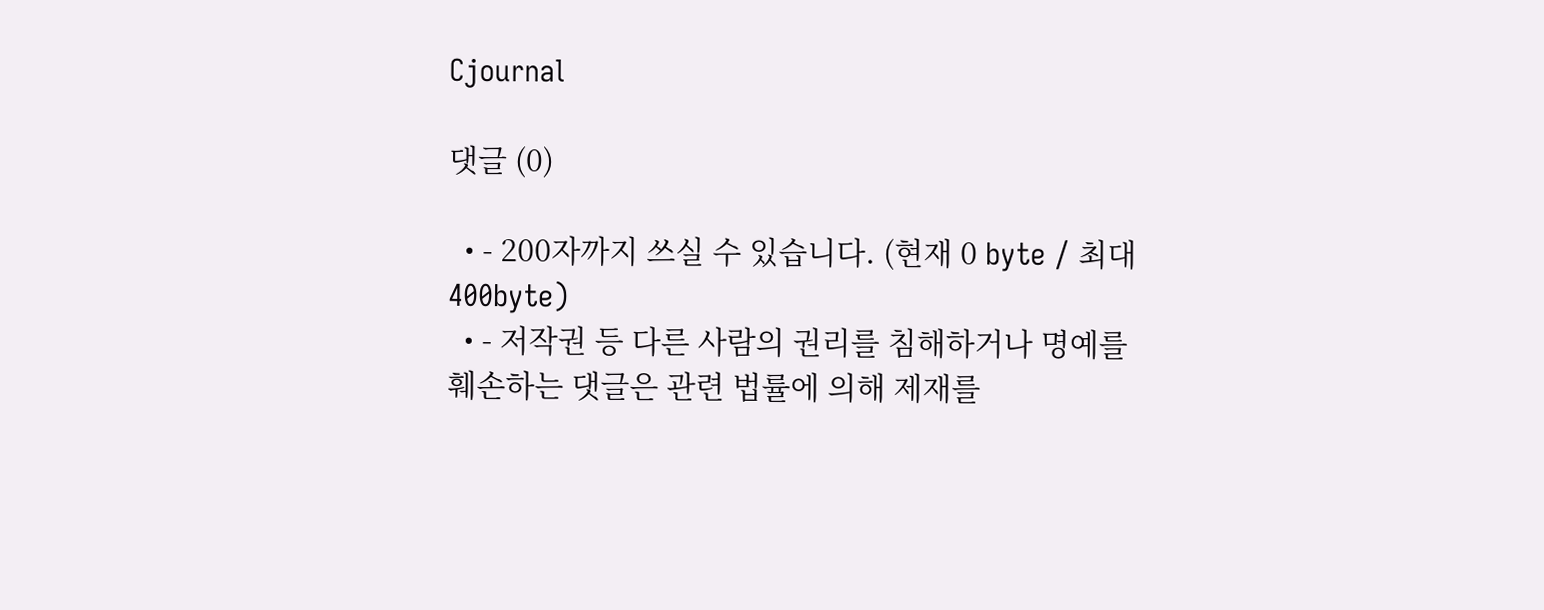Cjournal

댓글 (0)

  • - 200자까지 쓰실 수 있습니다. (현재 0 byte / 최대 400byte)
  • - 저작권 등 다른 사람의 권리를 침해하거나 명예를 훼손하는 댓글은 관련 법률에 의해 제재를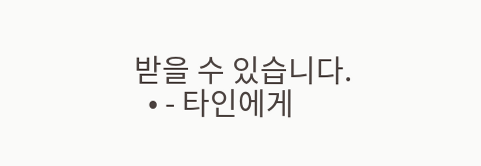받을 수 있습니다.
  • - 타인에게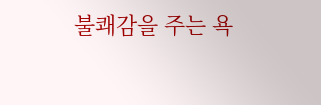불쾌감을 주는 욕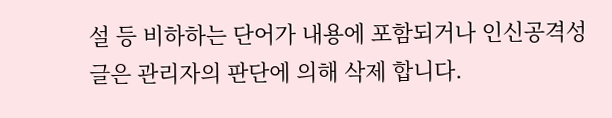설 등 비하하는 단어가 내용에 포함되거나 인신공격성 글은 관리자의 판단에 의해 삭제 합니다.